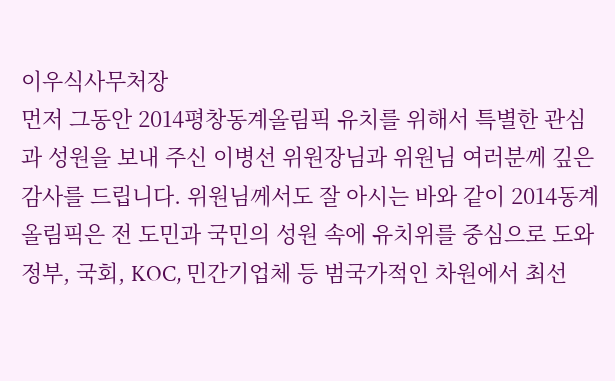이우식사무처장
먼저 그동안 2014평창동계올림픽 유치를 위해서 특별한 관심과 성원을 보내 주신 이병선 위원장님과 위원님 여러분께 깊은 감사를 드립니다. 위원님께서도 잘 아시는 바와 같이 2014동계올림픽은 전 도민과 국민의 성원 속에 유치위를 중심으로 도와 정부, 국회, KOC, 민간기업체 등 범국가적인 차원에서 최선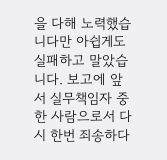을 다해 노력했습니다만 아쉽게도 실패하고 말았습니다. 보고에 앞서 실무책임자 중 한 사람으로서 다시 한번 죄송하다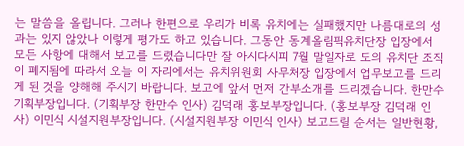는 말씀을 올립니다. 그러나 한편으로 우리가 비록 유치에는 실패했지만 나름대로의 성과는 있지 않았나 이렇게 평가도 하고 있습니다. 그동안 동계올림픽유치단장 입장에서 모든 사항에 대해서 보고를 드렸습니다만 잘 아시다시피 7월 말일자로 도의 유치단 조직이 폐지됨에 따라서 오늘 이 자리에서는 유치위원회 사무처장 입장에서 업무보고를 드리게 된 것을 양해해 주시기 바랍니다. 보고에 앞서 먼저 간부소개를 드리겠습니다. 한만수 기획부장입니다. (기획부장 한만수 인사) 김덕래 홍보부장입니다. (홍보부장 김덕래 인사) 이민식 시설지원부장입니다. (시설지원부장 이민식 인사) 보고드릴 순서는 일반현황,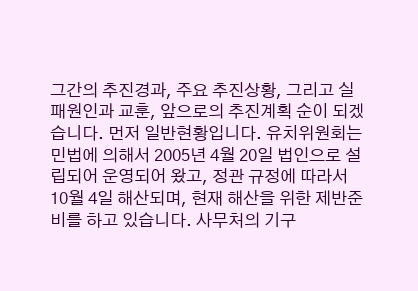그간의 추진경과, 주요 추진상황, 그리고 실패원인과 교훈, 앞으로의 추진계획 순이 되겠습니다. 먼저 일반현황입니다. 유치위원회는 민법에 의해서 2005년 4월 20일 법인으로 설립되어 운영되어 왔고, 정관 규정에 따라서 10월 4일 해산되며, 현재 해산을 위한 제반준비를 하고 있습니다. 사무처의 기구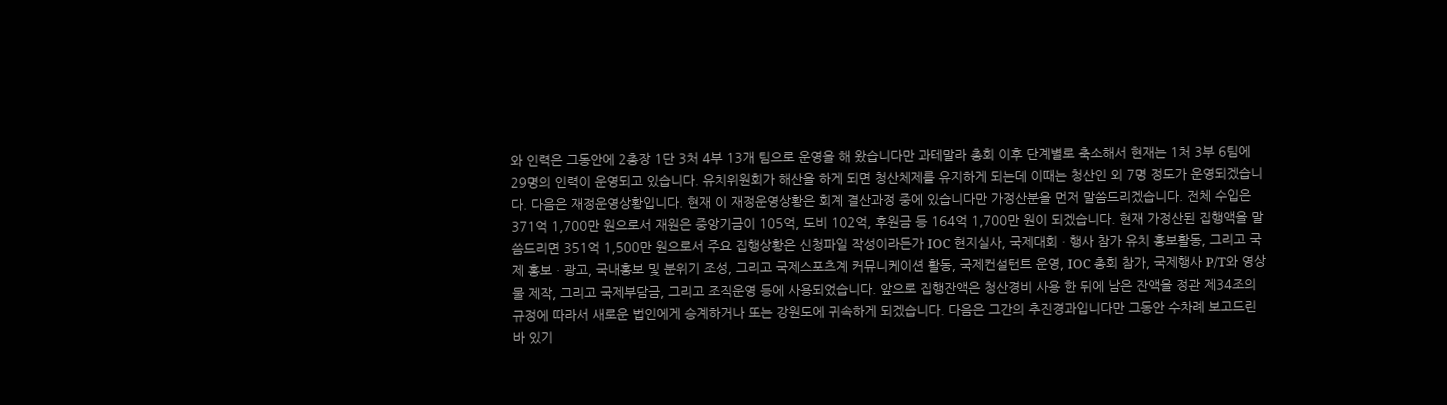와 인력은 그동안에 2총장 1단 3처 4부 13개 팀으로 운영을 해 왔습니다만 과테말라 총회 이후 단계별로 축소해서 현재는 1처 3부 6팀에 29명의 인력이 운영되고 있습니다. 유치위원회가 해산을 하게 되면 청산체제를 유지하게 되는데 이때는 청산인 외 7명 정도가 운영되겠습니다. 다음은 재정운영상황입니다. 현재 이 재정운영상황은 회계 결산과정 중에 있습니다만 가정산분을 먼저 말씀드리겠습니다. 전체 수입은 371억 1,700만 원으로서 재원은 중앙기금이 105억, 도비 102억, 후원금 등 164억 1,700만 원이 되겠습니다. 현재 가정산된 집행액을 말씀드리면 351억 1,500만 원으로서 주요 집행상황은 신청파일 작성이라든가 IOC 현지실사, 국제대회ㆍ행사 참가 유치 홍보활동, 그리고 국제 홍보ㆍ광고, 국내홍보 및 분위기 조성, 그리고 국제스포츠계 커뮤니케이션 활동, 국제컨설턴트 운영, IOC 총회 참가, 국제행사 P/T와 영상물 제작, 그리고 국제부담금, 그리고 조직운영 등에 사용되었습니다. 앞으로 집행잔액은 청산경비 사용 한 뒤에 남은 잔액을 정관 제34조의 규정에 따라서 새로운 법인에게 승계하거나 또는 강원도에 귀속하게 되겠습니다. 다음은 그간의 추진경과입니다만 그동안 수차례 보고드린 바 있기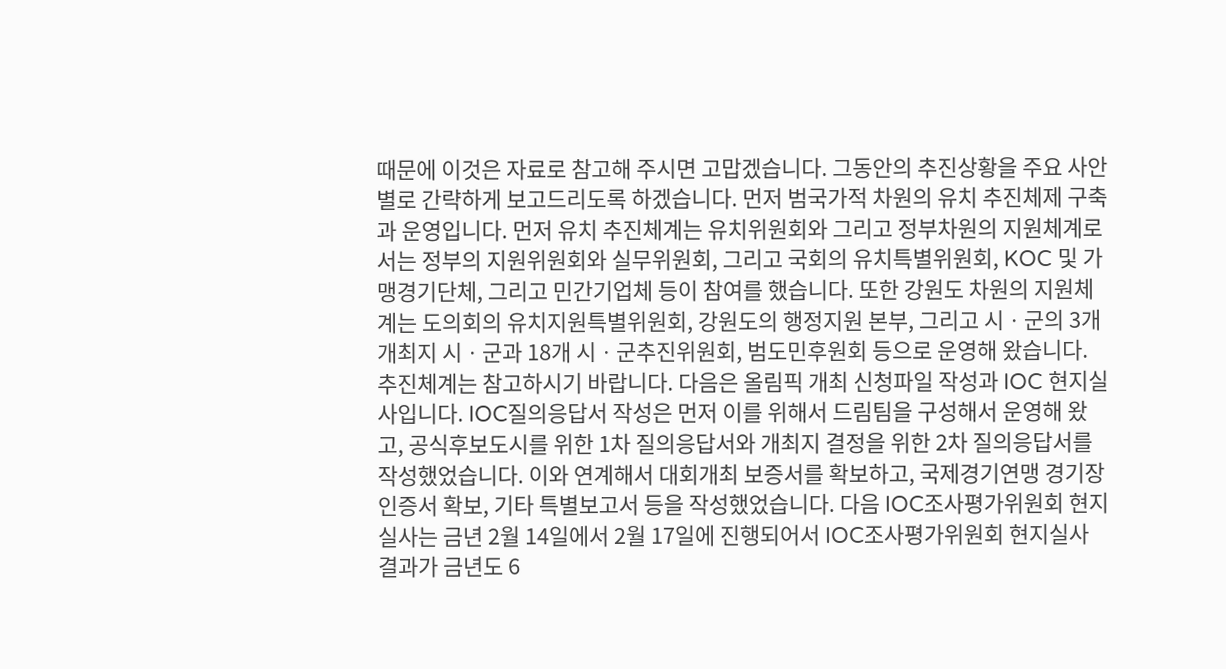때문에 이것은 자료로 참고해 주시면 고맙겠습니다. 그동안의 추진상황을 주요 사안별로 간략하게 보고드리도록 하겠습니다. 먼저 범국가적 차원의 유치 추진체제 구축과 운영입니다. 먼저 유치 추진체계는 유치위원회와 그리고 정부차원의 지원체계로서는 정부의 지원위원회와 실무위원회, 그리고 국회의 유치특별위원회, KOC 및 가맹경기단체, 그리고 민간기업체 등이 참여를 했습니다. 또한 강원도 차원의 지원체계는 도의회의 유치지원특별위원회, 강원도의 행정지원 본부, 그리고 시ㆍ군의 3개 개최지 시ㆍ군과 18개 시ㆍ군추진위원회, 범도민후원회 등으로 운영해 왔습니다. 추진체계는 참고하시기 바랍니다. 다음은 올림픽 개최 신청파일 작성과 IOC 현지실사입니다. IOC질의응답서 작성은 먼저 이를 위해서 드림팀을 구성해서 운영해 왔고, 공식후보도시를 위한 1차 질의응답서와 개최지 결정을 위한 2차 질의응답서를 작성했었습니다. 이와 연계해서 대회개최 보증서를 확보하고, 국제경기연맹 경기장 인증서 확보, 기타 특별보고서 등을 작성했었습니다. 다음 IOC조사평가위원회 현지실사는 금년 2월 14일에서 2월 17일에 진행되어서 IOC조사평가위원회 현지실사 결과가 금년도 6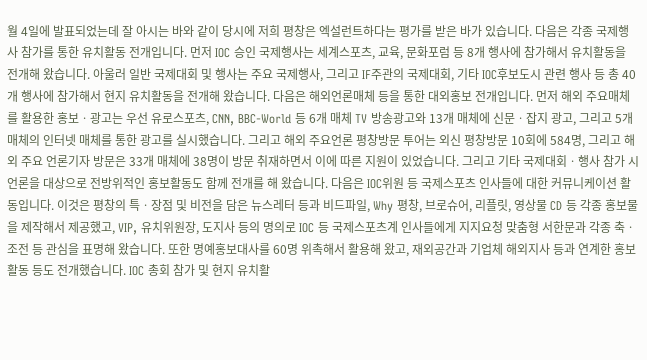월 4일에 발표되었는데 잘 아시는 바와 같이 당시에 저희 평창은 엑설런트하다는 평가를 받은 바가 있습니다. 다음은 각종 국제행사 참가를 통한 유치활동 전개입니다. 먼저 IOC 승인 국제행사는 세계스포츠, 교육, 문화포럼 등 8개 행사에 참가해서 유치활동을 전개해 왔습니다. 아울러 일반 국제대회 및 행사는 주요 국제행사, 그리고 IF주관의 국제대회, 기타 IOC후보도시 관련 행사 등 총 40개 행사에 참가해서 현지 유치활동을 전개해 왔습니다. 다음은 해외언론매체 등을 통한 대외홍보 전개입니다. 먼저 해외 주요매체를 활용한 홍보ㆍ광고는 우선 유로스포츠, CNN, BBC-World 등 6개 매체 TV 방송광고와 13개 매체에 신문ㆍ잡지 광고, 그리고 5개 매체의 인터넷 매체를 통한 광고를 실시했습니다. 그리고 해외 주요언론 평창방문 투어는 외신 평창방문 10회에 584명, 그리고 해외 주요 언론기자 방문은 33개 매체에 38명이 방문 취재하면서 이에 따른 지원이 있었습니다. 그리고 기타 국제대회ㆍ행사 참가 시 언론을 대상으로 전방위적인 홍보활동도 함께 전개를 해 왔습니다. 다음은 IOC위원 등 국제스포츠 인사들에 대한 커뮤니케이션 활동입니다. 이것은 평창의 특ㆍ장점 및 비전을 담은 뉴스레터 등과 비드파일, Why 평창, 브로슈어, 리플릿, 영상물 CD 등 각종 홍보물을 제작해서 제공했고, VIP, 유치위원장, 도지사 등의 명의로 IOC 등 국제스포츠계 인사들에게 지지요청 맞춤형 서한문과 각종 축ㆍ조전 등 관심을 표명해 왔습니다. 또한 명예홍보대사를 60명 위촉해서 활용해 왔고, 재외공간과 기업체 해외지사 등과 연계한 홍보활동 등도 전개했습니다. IOC 총회 참가 및 현지 유치활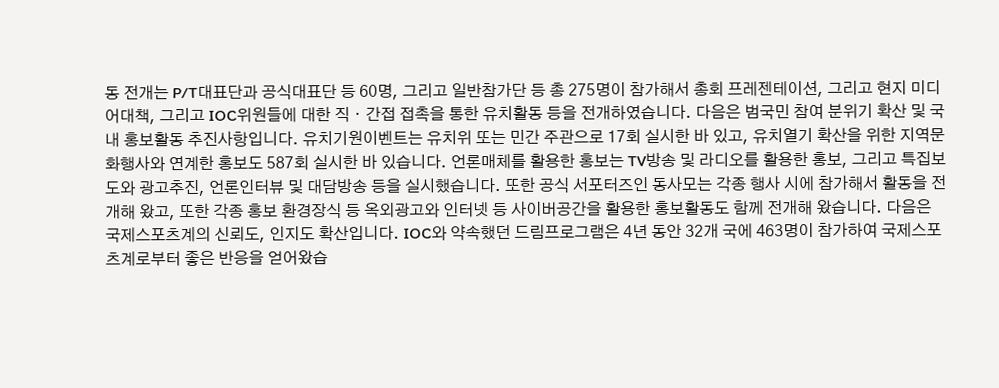동 전개는 P/T대표단과 공식대표단 등 60명, 그리고 일반참가단 등 총 275명이 참가해서 총회 프레젠테이션, 그리고 현지 미디어대책, 그리고 IOC위원들에 대한 직ㆍ간접 접촉을 통한 유치활동 등을 전개하였습니다. 다음은 범국민 참여 분위기 확산 및 국내 홍보활동 추진사항입니다. 유치기원이벤트는 유치위 또는 민간 주관으로 17회 실시한 바 있고, 유치열기 확산을 위한 지역문화행사와 연계한 홍보도 587회 실시한 바 있습니다. 언론매체를 활용한 홍보는 TV방송 및 라디오를 활용한 홍보, 그리고 특집보도와 광고추진, 언론인터뷰 및 대담방송 등을 실시했습니다. 또한 공식 서포터즈인 동사모는 각종 행사 시에 참가해서 활동을 전개해 왔고, 또한 각종 홍보 환경장식 등 옥외광고와 인터넷 등 사이버공간을 활용한 홍보활동도 함께 전개해 왔습니다. 다음은 국제스포츠계의 신뢰도, 인지도 확산입니다. IOC와 약속했던 드림프로그램은 4년 동안 32개 국에 463명이 참가하여 국제스포츠계로부터 좋은 반응을 얻어왔습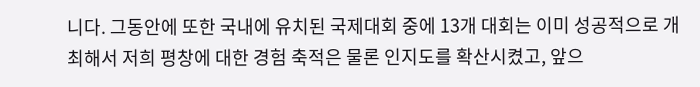니다. 그동안에 또한 국내에 유치된 국제대회 중에 13개 대회는 이미 성공적으로 개최해서 저희 평창에 대한 경험 축적은 물론 인지도를 확산시켰고, 앞으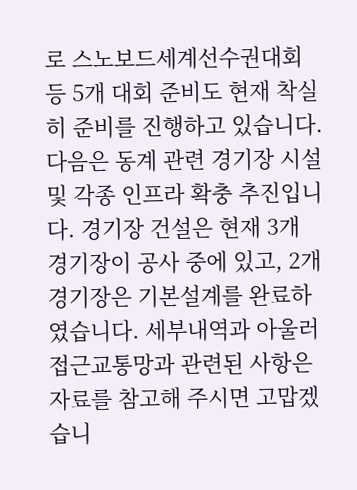로 스노보드세계선수권대회 등 5개 대회 준비도 현재 착실히 준비를 진행하고 있습니다. 다음은 동계 관련 경기장 시설 및 각종 인프라 확충 추진입니다. 경기장 건설은 현재 3개 경기장이 공사 중에 있고, 2개 경기장은 기본설계를 완료하였습니다. 세부내역과 아울러 접근교통망과 관련된 사항은 자료를 참고해 주시면 고맙겠습니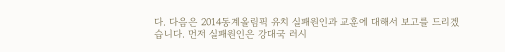다. 다음은 2014동계올림픽 유치 실패원인과 교훈에 대해서 보고를 드리겠습니다. 먼저 실패원인은 강대국 러시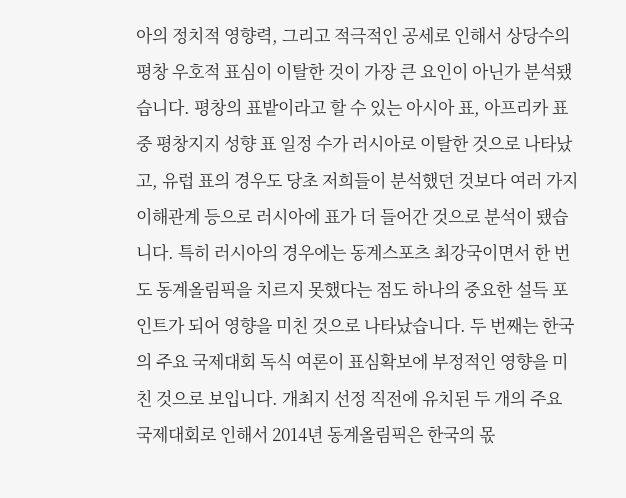아의 정치적 영향력, 그리고 적극적인 공세로 인해서 상당수의 평창 우호적 표심이 이탈한 것이 가장 큰 요인이 아닌가 분석됐습니다. 평창의 표밭이라고 할 수 있는 아시아 표, 아프리카 표 중 평창지지 성향 표 일정 수가 러시아로 이탈한 것으로 나타났고, 유럽 표의 경우도 당초 저희들이 분석했던 것보다 여러 가지 이해관계 등으로 러시아에 표가 더 들어간 것으로 분석이 됐습니다. 특히 러시아의 경우에는 동계스포츠 최강국이면서 한 번도 동계올림픽을 치르지 못했다는 점도 하나의 중요한 설득 포인트가 되어 영향을 미친 것으로 나타났습니다. 두 번째는 한국의 주요 국제대회 독식 여론이 표심확보에 부정적인 영향을 미친 것으로 보입니다. 개최지 선정 직전에 유치된 두 개의 주요 국제대회로 인해서 2014년 동계올림픽은 한국의 몫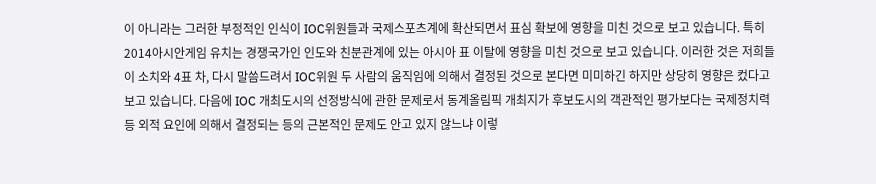이 아니라는 그러한 부정적인 인식이 IOC위원들과 국제스포츠계에 확산되면서 표심 확보에 영향을 미친 것으로 보고 있습니다. 특히 2014아시안게임 유치는 경쟁국가인 인도와 친분관계에 있는 아시아 표 이탈에 영향을 미친 것으로 보고 있습니다. 이러한 것은 저희들이 소치와 4표 차, 다시 말씀드려서 IOC위원 두 사람의 움직임에 의해서 결정된 것으로 본다면 미미하긴 하지만 상당히 영향은 컸다고 보고 있습니다. 다음에 IOC 개최도시의 선정방식에 관한 문제로서 동계올림픽 개최지가 후보도시의 객관적인 평가보다는 국제정치력 등 외적 요인에 의해서 결정되는 등의 근본적인 문제도 안고 있지 않느냐 이렇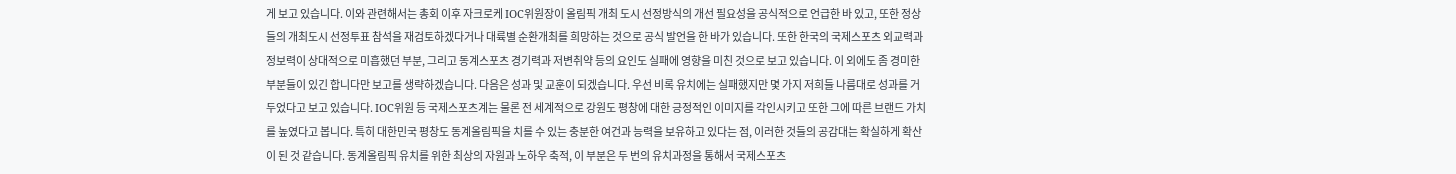게 보고 있습니다. 이와 관련해서는 총회 이후 자크로케 IOC위원장이 올림픽 개최 도시 선정방식의 개선 필요성을 공식적으로 언급한 바 있고, 또한 정상들의 개최도시 선정투표 참석을 재검토하겠다거나 대륙별 순환개최를 희망하는 것으로 공식 발언을 한 바가 있습니다. 또한 한국의 국제스포츠 외교력과 정보력이 상대적으로 미흡했던 부분, 그리고 동계스포츠 경기력과 저변취약 등의 요인도 실패에 영향을 미친 것으로 보고 있습니다. 이 외에도 좀 경미한 부분들이 있긴 합니다만 보고를 생략하겠습니다. 다음은 성과 및 교훈이 되겠습니다. 우선 비록 유치에는 실패했지만 몇 가지 저희들 나름대로 성과를 거두었다고 보고 있습니다. IOC위원 등 국제스포츠계는 물론 전 세계적으로 강원도 평창에 대한 긍정적인 이미지를 각인시키고 또한 그에 따른 브랜드 가치를 높였다고 봅니다. 특히 대한민국 평창도 동계올림픽을 치를 수 있는 충분한 여건과 능력을 보유하고 있다는 점, 이러한 것들의 공감대는 확실하게 확산이 된 것 같습니다. 동계올림픽 유치를 위한 최상의 자원과 노하우 축적, 이 부분은 두 번의 유치과정을 통해서 국제스포츠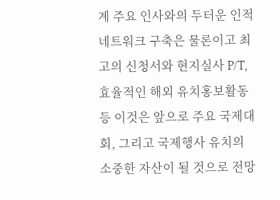계 주요 인사와의 두터운 인적네트워크 구축은 물론이고 최고의 신청서와 현지실사 P/T, 효율적인 해외 유치홍보활동 등 이것은 앞으로 주요 국제대회, 그리고 국제행사 유치의 소중한 자산이 될 것으로 전망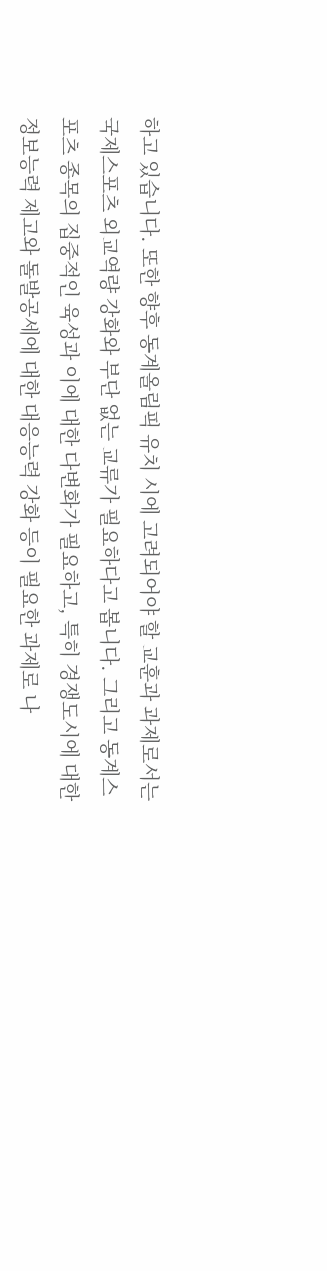하고 있습니다. 또한 향후 동계올림픽 유치 시에 고려되어야 할 교훈과 과제로서는 국제스포츠 외교역량 강화와 부단 없는 교류가 필요하다고 봅니다. 그리고 동계스포츠 종목의 집중적인 육성과 이에 대한 다변화가 필요하고, 특히 경쟁도시에 대한 정보능력 제고와 돌발공세에 대한 대응능력 강화 등이 필요한 과제로 나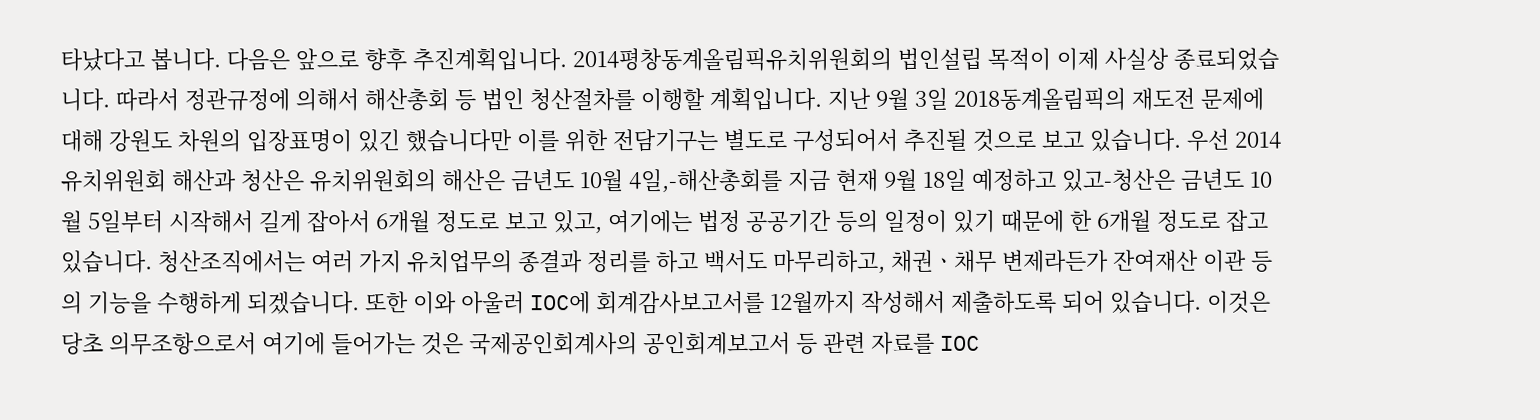타났다고 봅니다. 다음은 앞으로 향후 추진계획입니다. 2014평창동계올림픽유치위원회의 법인설립 목적이 이제 사실상 종료되었습니다. 따라서 정관규정에 의해서 해산총회 등 법인 청산절차를 이행할 계획입니다. 지난 9월 3일 2018동계올림픽의 재도전 문제에 대해 강원도 차원의 입장표명이 있긴 했습니다만 이를 위한 전담기구는 별도로 구성되어서 추진될 것으로 보고 있습니다. 우선 2014유치위원회 해산과 청산은 유치위원회의 해산은 금년도 10월 4일,-해산총회를 지금 현재 9월 18일 예정하고 있고-청산은 금년도 10월 5일부터 시작해서 길게 잡아서 6개월 정도로 보고 있고, 여기에는 법정 공공기간 등의 일정이 있기 때문에 한 6개월 정도로 잡고 있습니다. 청산조직에서는 여러 가지 유치업무의 종결과 정리를 하고 백서도 마무리하고, 채권ㆍ채무 변제라든가 잔여재산 이관 등의 기능을 수행하게 되겠습니다. 또한 이와 아울러 IOC에 회계감사보고서를 12월까지 작성해서 제출하도록 되어 있습니다. 이것은 당초 의무조항으로서 여기에 들어가는 것은 국제공인회계사의 공인회계보고서 등 관련 자료를 IOC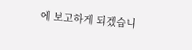에 보고하게 되겠습니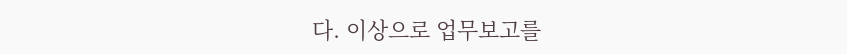다. 이상으로 업무보고를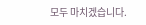모두 마치겠습니다.